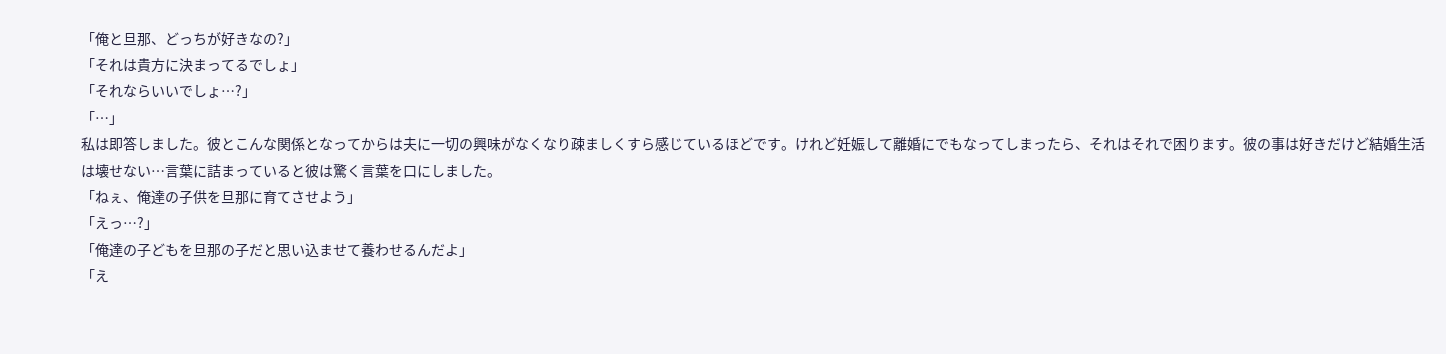「俺と旦那、どっちが好きなの?」
「それは貴方に決まってるでしょ」
「それならいいでしょ…?」
「…」
私は即答しました。彼とこんな関係となってからは夫に一切の興味がなくなり疎ましくすら感じているほどです。けれど妊娠して離婚にでもなってしまったら、それはそれで困ります。彼の事は好きだけど結婚生活は壊せない…言葉に詰まっていると彼は驚く言葉を口にしました。
「ねぇ、俺達の子供を旦那に育てさせよう」
「えっ…?」
「俺達の子どもを旦那の子だと思い込ませて養わせるんだよ」
「え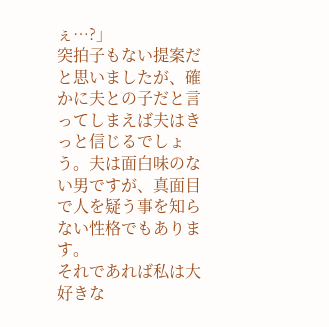ぇ…?」
突拍子もない提案だと思いましたが、確かに夫との子だと言ってしまえば夫はきっと信じるでしょう。夫は面白味のない男ですが、真面目で人を疑う事を知らない性格でもあります。
それであれば私は大好きな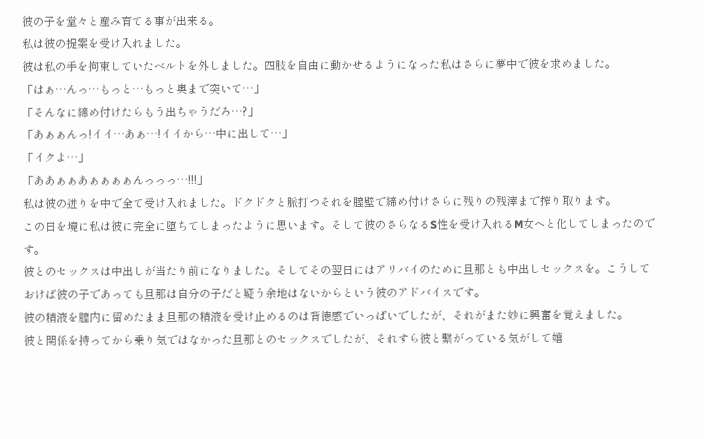彼の子を堂々と産み育てる事が出来る。
私は彼の提案を受け入れました。
彼は私の手を拘束していたベルトを外しました。四肢を自由に動かせるようになった私はさらに夢中で彼を求めました。
「はぁ…んっ…もっと…もっと奥まで突いて…」
「そんなに締め付けたらもう出ちゃうだろ…?」
「あぁぁんっ!イイ…あぁ…!イイから…中に出して…」
「イクよ…」
「ああぁぁあぁぁぁぁんっっっ…!!!」
私は彼の迸りを中で全て受け入れました。ドクドクと脈打つそれを膣壁で締め付けさらに残りの残滓まで搾り取ります。
この日を境に私は彼に完全に堕ちてしまったように思います。そして彼のさらなるS性を受け入れるM女へと化してしまったのです。
彼とのセックスは中出しが当たり前になりました。そしてその翌日にはアリバイのために旦那とも中出しセックスを。こうしておけば彼の子であっても旦那は自分の子だと疑う余地はないからという彼のアドバイスです。
彼の精液を膣内に留めたまま旦那の精液を受け止めるのは背徳感でいっぱいでしたが、それがまた妙に興奮を覚えました。
彼と関係を持ってから乗り気ではなかった旦那とのセックスでしたが、それすら彼と繋がっている気がして嬉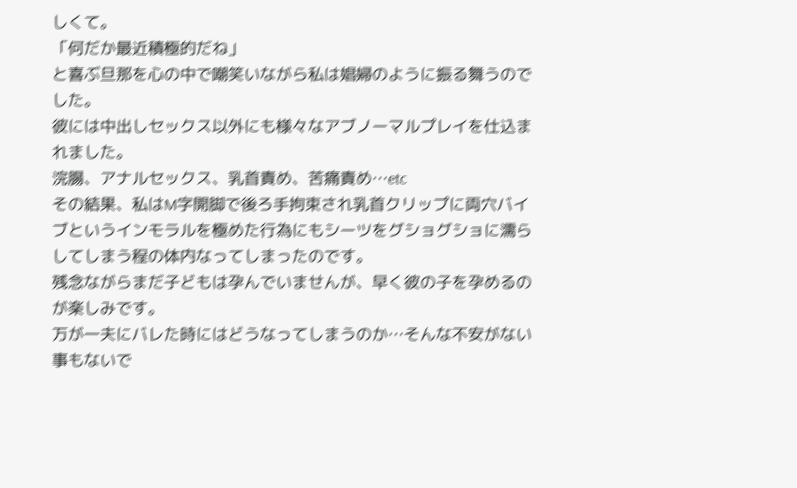しくて。
「何だか最近積極的だね」
と喜ぶ旦那を心の中で嘲笑いながら私は娼婦のように振る舞うのでした。
彼には中出しセックス以外にも様々なアブノーマルプレイを仕込まれました。
浣腸、アナルセックス、乳首責め、苦痛責め…etc
その結果、私はM字開脚で後ろ手拘束され乳首クリップに両穴バイブというインモラルを極めた行為にもシーツをグショグショに濡らしてしまう程の体内なってしまったのです。
残念ながらまだ子どもは孕んでいませんが、早く彼の子を孕めるのが楽しみです。
万が一夫にバレた時にはどうなってしまうのか…そんな不安がない事もないで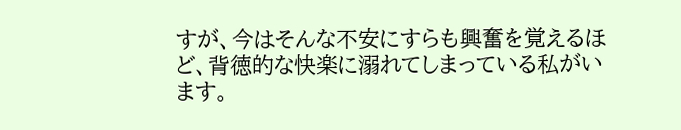すが、今はそんな不安にすらも興奮を覚えるほど、背徳的な快楽に溺れてしまっている私がいます。